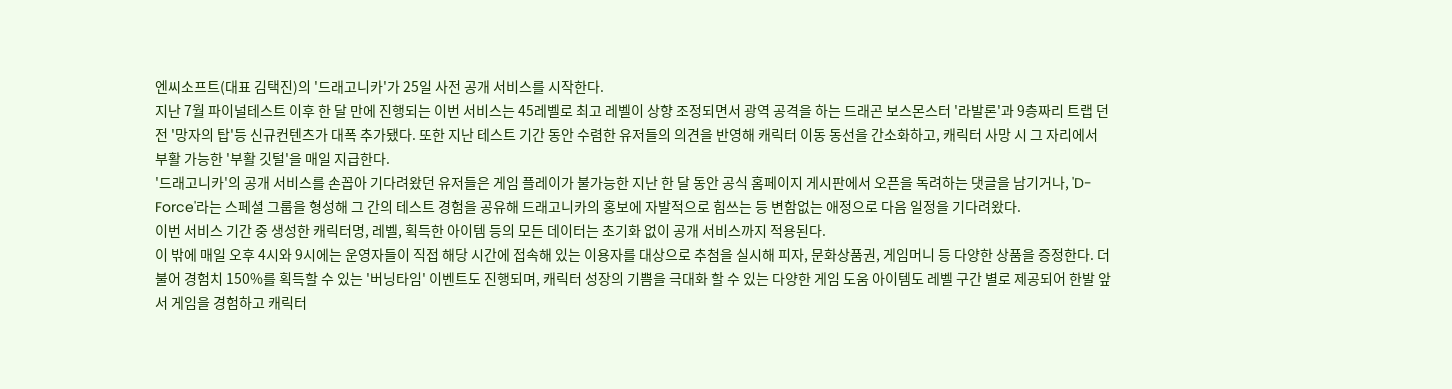엔씨소프트(대표 김택진)의 '드래고니카'가 25일 사전 공개 서비스를 시작한다.
지난 7월 파이널테스트 이후 한 달 만에 진행되는 이번 서비스는 45레벨로 최고 레벨이 상향 조정되면서 광역 공격을 하는 드래곤 보스몬스터 '라발론'과 9층짜리 트랩 던전 '망자의 탑'등 신규컨텐츠가 대폭 추가됐다. 또한 지난 테스트 기간 동안 수렴한 유저들의 의견을 반영해 캐릭터 이동 동선을 간소화하고, 캐릭터 사망 시 그 자리에서 부활 가능한 '부활 깃털'을 매일 지급한다.
'드래고니카'의 공개 서비스를 손꼽아 기다려왔던 유저들은 게임 플레이가 불가능한 지난 한 달 동안 공식 홈페이지 게시판에서 오픈을 독려하는 댓글을 남기거나, 'D-Force'라는 스페셜 그룹을 형성해 그 간의 테스트 경험을 공유해 드래고니카의 홍보에 자발적으로 힘쓰는 등 변함없는 애정으로 다음 일정을 기다려왔다.
이번 서비스 기간 중 생성한 캐릭터명, 레벨, 획득한 아이템 등의 모든 데이터는 초기화 없이 공개 서비스까지 적용된다.
이 밖에 매일 오후 4시와 9시에는 운영자들이 직접 해당 시간에 접속해 있는 이용자를 대상으로 추첨을 실시해 피자, 문화상품권, 게임머니 등 다양한 상품을 증정한다. 더불어 경험치 150%를 획득할 수 있는 '버닝타임' 이벤트도 진행되며, 캐릭터 성장의 기쁨을 극대화 할 수 있는 다양한 게임 도움 아이템도 레벨 구간 별로 제공되어 한발 앞서 게임을 경험하고 캐릭터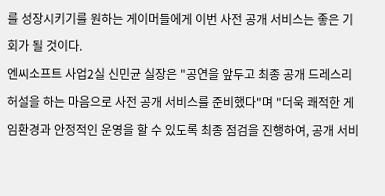를 성장시키기를 원하는 게이머들에게 이번 사전 공개 서비스는 좋은 기회가 될 것이다.
엔씨소프트 사업2실 신민균 실장은 "공연을 앞두고 최종 공개 드레스리허설을 하는 마음으로 사전 공개 서비스를 준비했다"며 "더욱 쾌적한 게임환경과 안정적인 운영을 할 수 있도록 최종 점검을 진행하여, 공개 서비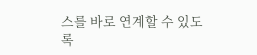스를 바로 연계할 수 있도록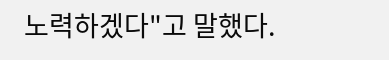노력하겠다"고 말했다.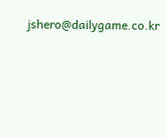jshero@dailygame.co.kr